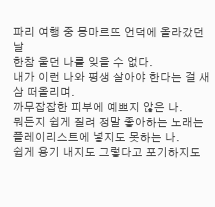파리 여행 중 몽마르뜨 언덕에 올라갔던 날
한참 울던 나를 잊을 수 없다.
내가 이런 나와 평생 살아야 한다는 걸 새삼 떠올리며.
까무잡잡한 피부에 예쁘지 않은 나.
뭐든지 쉽게 질려 정말 좋아하는 노래는
플레이리스트에 넣지도 못하는 나.
쉽게 용기 내지도 그렇다고 포기하지도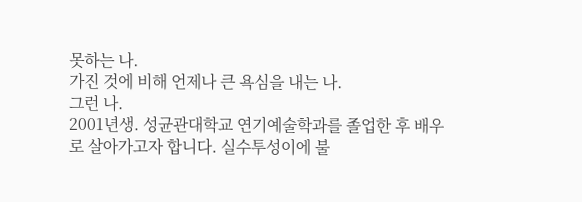못하는 나.
가진 것에 비해 언제나 큰 욕심을 내는 나.
그런 나.
2001년생. 성균관대학교 연기예술학과를 졸업한 후 배우로 살아가고자 합니다. 실수투성이에 불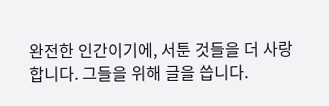완전한 인간이기에, 서툰 것들을 더 사랑합니다. 그들을 위해 글을 씁니다.